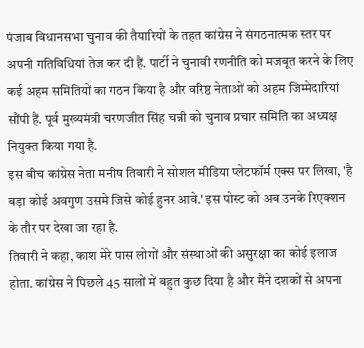पंजाब विधानसभा चुनाव की तैयारियों के तहत कांग्रेस ने संगठनात्मक स्तर पर अपनी गतिविधियां तेज कर दी हैं. पार्टी ने चुनावी रणनीति को मजबूत करने के लिए कई अहम समितियों का गठन किया है और वरिष्ठ नेताओं को अहम जिम्मेदारियां सौंपी हैं. पूर्व मुख्यमंत्री चरणजीत सिंह चन्नी को चुनाव प्रचार समिति का अध्यक्ष नियुक्त किया गया है.
इस बीच कांग्रेस नेता मनीष तिवारी ने सोशल मीडिया प्लेटफॉर्म एक्स पर लिखा, 'है बड़ा कोई अवगुण उसमे जिसे कोई हुनर आवे.' इस पोस्ट को अब उनके रिएक्शन के तौर पर देखा जा रहा है.
तिवारी ने कहा, काश मेरे पास लोगों और संस्थाओं की असुरक्षा का कोई इलाज होता. कांग्रेस ने पिछले 45 सालों में बहुत कुछ दिया है और मैंने दशकों से अपना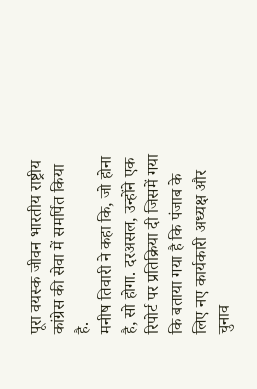पूरा वयस्क जीवन भारतीय राष्ट्रीय कांग्रेस की सेवा में समर्पित किया है.
मनीष तिवारी ने कहा कि, जो होना है, सो होगा. दरअसल, उन्होंने एक रिपोर्ट पर प्रतिक्रिया दी जिसमें गया कि बताया गया है कि पंजाब के लिए नए कार्यकारी अध्यक्ष और चुनाव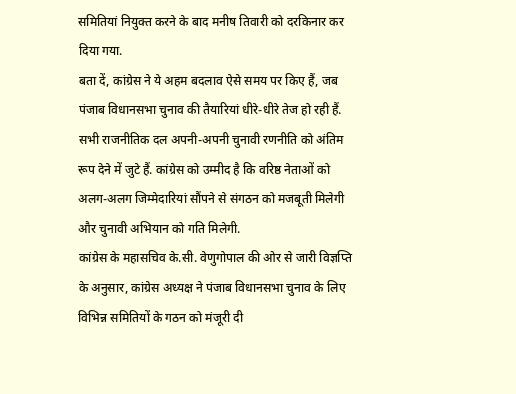समितियां नियुक्त करने के बाद मनीष तिवारी को दरकिनार कर दिया गया.
बता दें, कांग्रेस ने ये अहम बदलाव ऐसे समय पर किए हैं, जब पंजाब विधानसभा चुनाव की तैयारियां धीरे-धीरे तेज हो रही हैं. सभी राजनीतिक दल अपनी-अपनी चुनावी रणनीति को अंतिम रूप देने में जुटे हैं. कांग्रेस को उम्मीद है कि वरिष्ठ नेताओं को अलग-अलग जिम्मेदारियां सौंपने से संगठन को मजबूती मिलेगी और चुनावी अभियान को गति मिलेगी.
कांग्रेस के महासचिव के.सी. वेणुगोपाल की ओर से जारी विज्ञप्ति के अनुसार, कांग्रेस अध्यक्ष ने पंजाब विधानसभा चुनाव के लिए विभिन्न समितियों के गठन को मंजूरी दी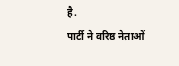है.
पार्टी ने वरिष्ठ नेताओं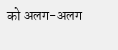को अलग-अलग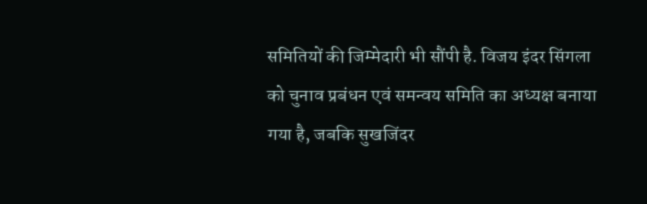समितियों की जिम्मेदारी भी सौंपी है. विजय इंदर सिंगला को चुनाव प्रबंधन एवं समन्वय समिति का अध्यक्ष बनाया गया है, जबकि सुखजिंदर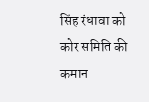सिंह रंधावा को कोर समिति की कमान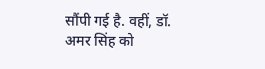सौंपी गई है. वहीं, डॉ. अमर सिंह को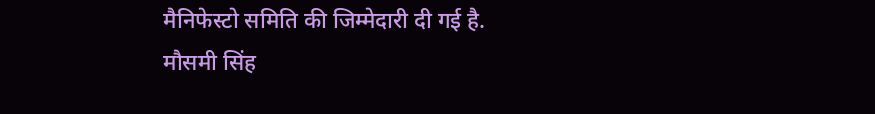मैनिफेस्टो समिति की जिम्मेदारी दी गई है.
मौसमी सिंह